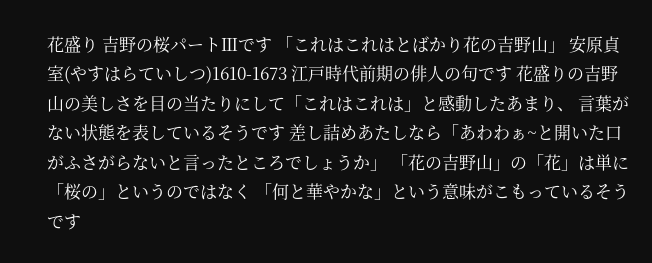花盛り 吉野の桜パートⅢです 「これはこれはとばかり花の吉野山」 安原貞室(やすはらていしつ)1610-1673 江戸時代前期の俳人の句です 花盛りの吉野山の美しさを目の当たりにして「これはこれは」と感動したあまり、 言葉がない状態を表しているそうです 差し詰めあたしなら「あわわぁ~と開いた口がふさがらないと言ったところでしょうか」 「花の吉野山」の「花」は単に「桜の」というのではなく 「何と華やかな」という意味がこもっているそうです